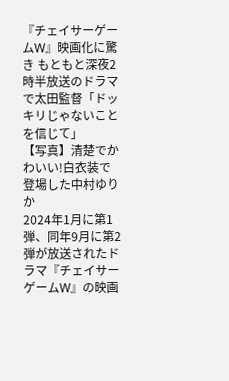『チェイサーゲームW』映画化に驚き もともと深夜2時半放送のドラマで太田監督「ドッキリじゃないことを信じて」
【写真】清楚でかわいい!白衣装で登場した中村ゆりか
2024年1月に第1弾、同年9月に第2弾が放送されたドラマ『チェイサーゲームW』の映画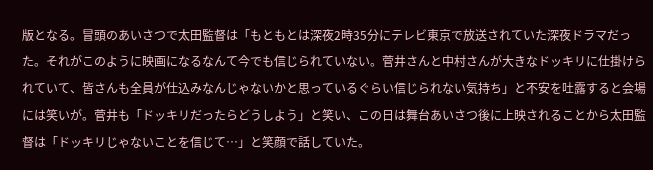版となる。冒頭のあいさつで太田監督は「もともとは深夜2時35分にテレビ東京で放送されていた深夜ドラマだった。それがこのように映画になるなんて今でも信じられていない。菅井さんと中村さんが大きなドッキリに仕掛けられていて、皆さんも全員が仕込みなんじゃないかと思っているぐらい信じられない気持ち」と不安を吐露すると会場には笑いが。菅井も「ドッキリだったらどうしよう」と笑い、この日は舞台あいさつ後に上映されることから太田監督は「ドッキリじゃないことを信じて…」と笑顔で話していた。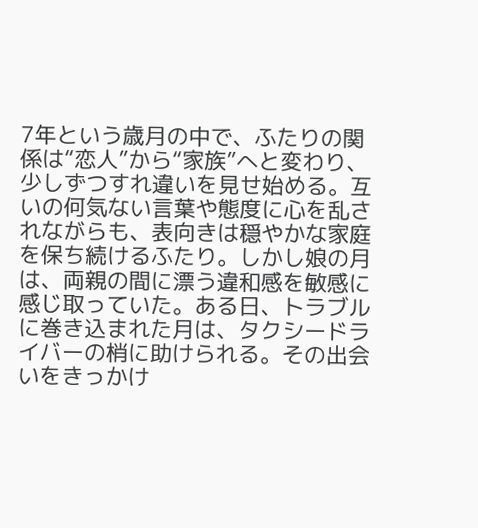7年という歳月の中で、ふたりの関係は“恋人”から“家族”へと変わり、少しずつすれ違いを見せ始める。互いの何気ない言葉や態度に心を乱されながらも、表向きは穏やかな家庭を保ち続けるふたり。しかし娘の月は、両親の間に漂う違和感を敏感に感じ取っていた。ある日、トラブルに巻き込まれた月は、タクシードライバーの梢に助けられる。その出会いをきっかけ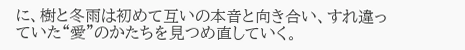に、樹と冬雨は初めて互いの本音と向き合い、すれ違っていた“愛”のかたちを見つめ直していく。